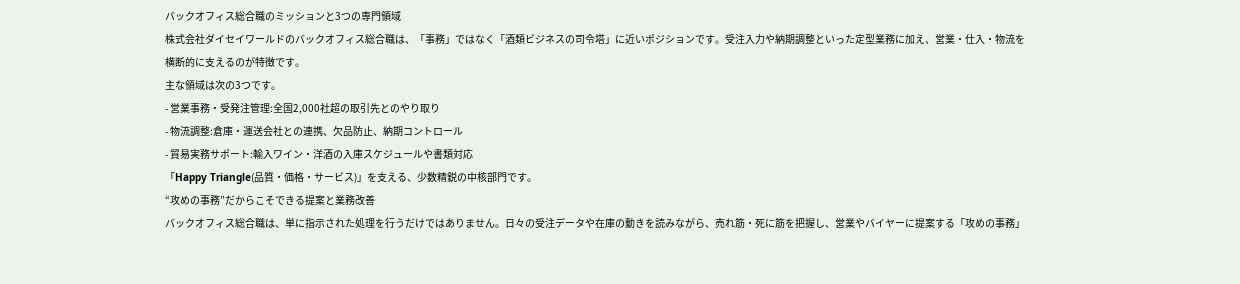バックオフィス総合職のミッションと3つの専門領域
株式会社ダイセイワールドのバックオフィス総合職は、「事務」ではなく「酒類ビジネスの司令塔」に近いポジションです。受注入力や納期調整といった定型業務に加え、営業・仕入・物流を横断的に支えるのが特徴です。
主な領域は次の3つです。
- 営業事務・受発注管理:全国2,000社超の取引先とのやり取り
- 物流調整:倉庫・運送会社との連携、欠品防止、納期コントロール
- 貿易実務サポート:輸入ワイン・洋酒の入庫スケジュールや書類対応
「Happy Triangle(品質・価格・サービス)」を支える、少数精鋭の中核部門です。
“攻めの事務”だからこそできる提案と業務改善
バックオフィス総合職は、単に指示された処理を行うだけではありません。日々の受注データや在庫の動きを読みながら、売れ筋・死に筋を把握し、営業やバイヤーに提案する「攻めの事務」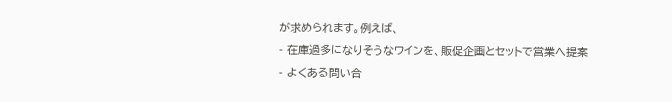が求められます。例えば、
- 在庫過多になりそうなワインを、販促企画とセットで営業へ提案
- よくある問い合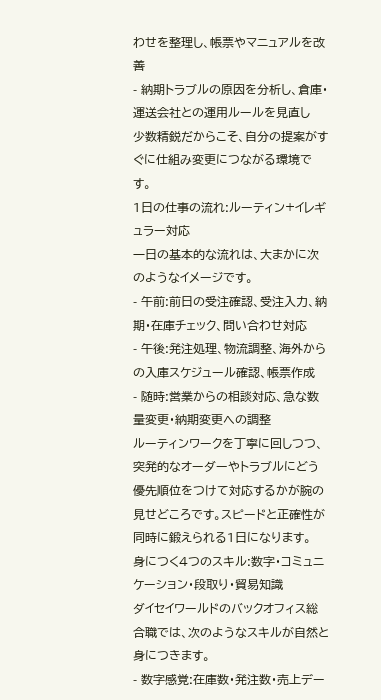わせを整理し、帳票やマニュアルを改善
- 納期トラブルの原因を分析し、倉庫・運送会社との運用ルールを見直し
少数精鋭だからこそ、自分の提案がすぐに仕組み変更につながる環境です。
1日の仕事の流れ:ルーティン+イレギュラー対応
一日の基本的な流れは、大まかに次のようなイメージです。
- 午前:前日の受注確認、受注入力、納期・在庫チェック、問い合わせ対応
- 午後:発注処理、物流調整、海外からの入庫スケジュール確認、帳票作成
- 随時:営業からの相談対応、急な数量変更・納期変更への調整
ルーティンワークを丁寧に回しつつ、突発的なオーダーやトラブルにどう優先順位をつけて対応するかが腕の見せどころです。スピードと正確性が同時に鍛えられる1日になります。
身につく4つのスキル:数字・コミュニケーション・段取り・貿易知識
ダイセイワールドのバックオフィス総合職では、次のようなスキルが自然と身につきます。
- 数字感覚:在庫数・発注数・売上デー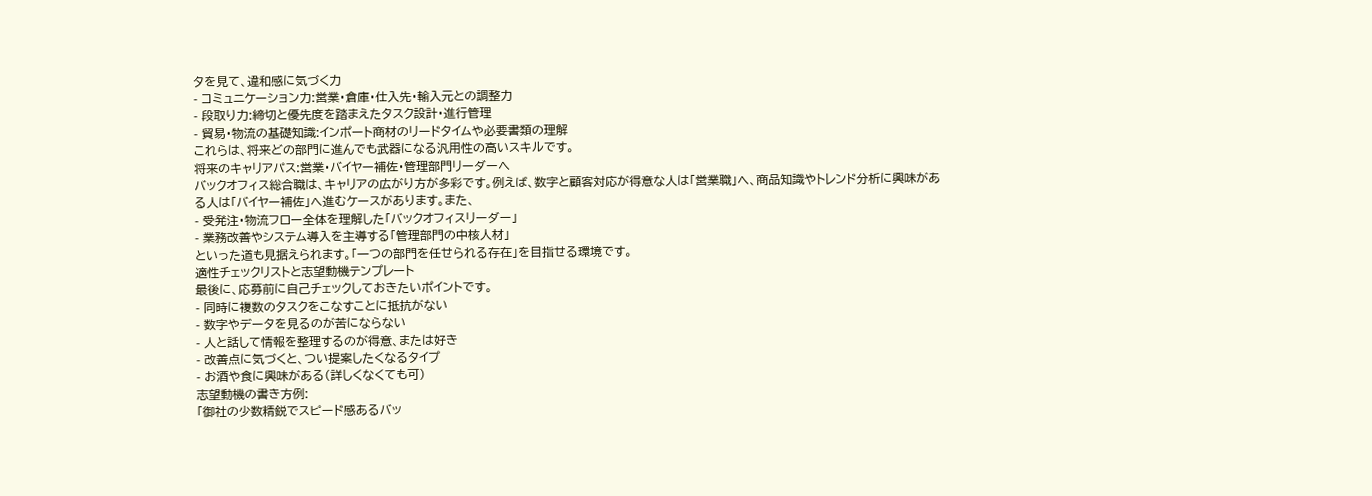タを見て、違和感に気づく力
- コミュニケーション力:営業・倉庫・仕入先・輸入元との調整力
- 段取り力:締切と優先度を踏まえたタスク設計・進行管理
- 貿易・物流の基礎知識:インポート商材のリードタイムや必要書類の理解
これらは、将来どの部門に進んでも武器になる汎用性の高いスキルです。
将来のキャリアパス:営業・バイヤー補佐・管理部門リーダーへ
バックオフィス総合職は、キャリアの広がり方が多彩です。例えば、数字と顧客対応が得意な人は「営業職」へ、商品知識やトレンド分析に興味がある人は「バイヤー補佐」へ進むケースがあります。また、
- 受発注・物流フロー全体を理解した「バックオフィスリーダー」
- 業務改善やシステム導入を主導する「管理部門の中核人材」
といった道も見据えられます。「一つの部門を任せられる存在」を目指せる環境です。
適性チェックリストと志望動機テンプレート
最後に、応募前に自己チェックしておきたいポイントです。
- 同時に複数のタスクをこなすことに抵抗がない
- 数字やデータを見るのが苦にならない
- 人と話して情報を整理するのが得意、または好き
- 改善点に気づくと、つい提案したくなるタイプ
- お酒や食に興味がある(詳しくなくても可)
志望動機の書き方例:
「御社の少数精鋭でスピード感あるバッ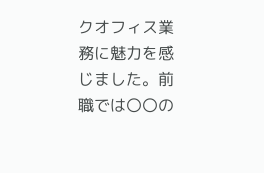クオフィス業務に魅力を感じました。前職では〇〇の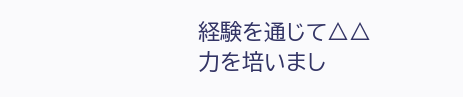経験を通じて△△力を培いまし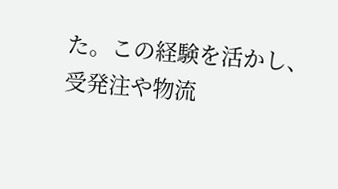た。この経験を活かし、受発注や物流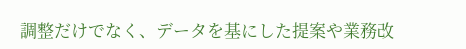調整だけでなく、データを基にした提案や業務改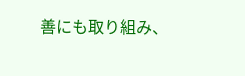善にも取り組み、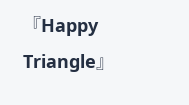『Happy Triangle』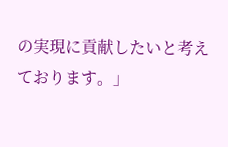の実現に貢献したいと考えております。」